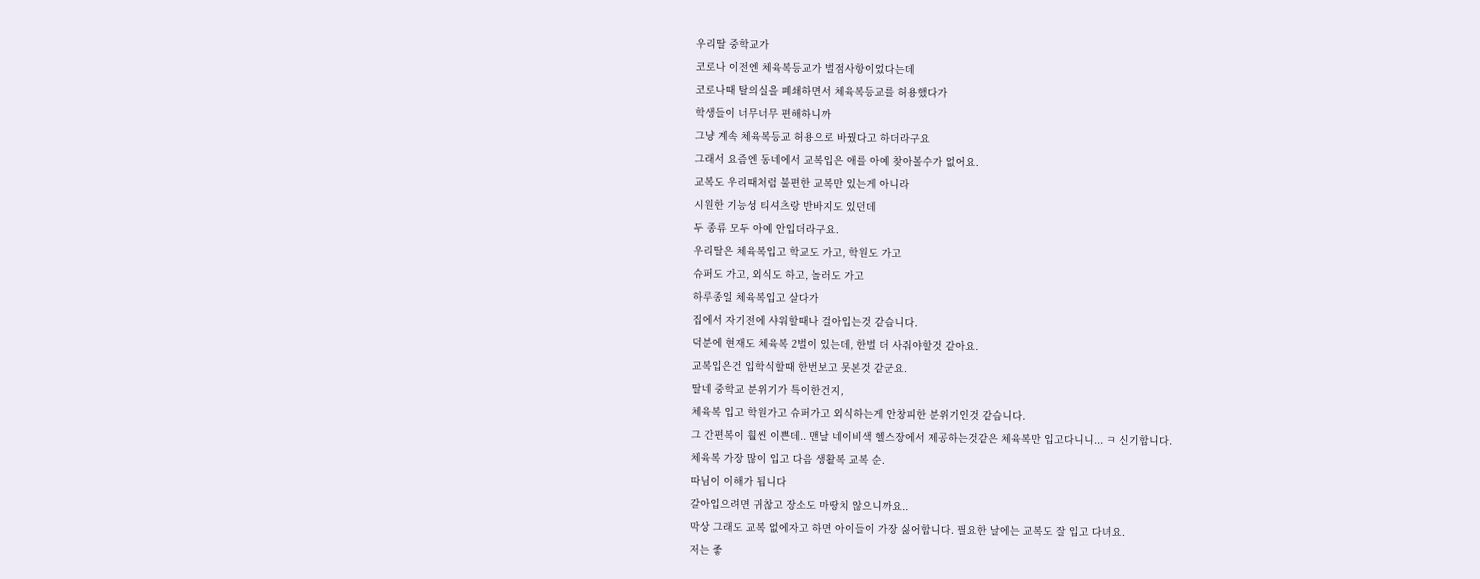우리딸 중학교가
코로나 이전엔 체육복등교가 벌점사항이었다는데
코로나때 탈의실을 폐쇄하면서 체육복등교를 허용했다가
학생들이 너무너무 편해하니까
그냥 계속 체육복등교 허용으로 바꿨다고 하더라구요
그래서 요즘엔 동네에서 교복입은 애를 아예 찾아볼수가 없어요.
교복도 우리때처럼 불편한 교복만 있는게 아니라
시원한 기능성 티셔츠랑 반바지도 있던데
두 종류 모두 아예 안입더라구요.
우리딸은 체육복입고 학교도 가고, 학원도 가고
슈퍼도 가고, 외식도 하고, 놀러도 가고
하루종일 체육복입고 살다가
집에서 자기전에 샤워할때나 걸아입는것 같습니다.
덕분에 현재도 체육복 2벌이 있는데, 한벌 더 사줘야할것 같아요.
교복입은건 입학식할때 한번보고 못본것 같군요.
딸네 중학교 분위기가 특이한건지,
체육복 입고 학원가고 슈퍼가고 외식하는게 안창피한 분위기인것 같습니다.
그 간편복이 훨씬 이쁜데.. 맨날 네이비색 헬스장에서 제공하는것같은 체육복만 입고다니니... ㅋ 신기합니다.
체육복 가장 많이 입고 다음 생활복 교복 순.
따님이 이해가 됩니다
갈아입으려면 귀찮고 장소도 마땅치 않으니까요..
막상 그래도 교복 없에자고 하면 아이들이 가장 싫어합니다. 필요한 날에는 교복도 잘 입고 다녀요.
저는 좋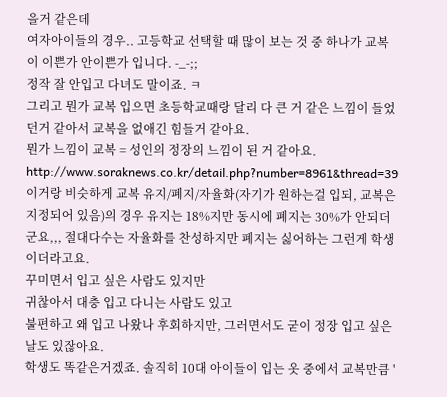을거 같은데
여자아이들의 경우.. 고등학교 선택할 때 많이 보는 것 중 하나가 교복이 이쁜가 안이쁜가 입니다. -_-;;
정작 잘 안입고 다녀도 말이죠. ㅋ
그리고 뭔가 교복 입으면 초등학교때랑 달리 다 큰 거 같은 느낌이 들었던거 같아서 교복을 없애긴 힘들거 같아요.
뭔가 느낌이 교복 = 성인의 정장의 느낌이 된 거 같아요.
http://www.soraknews.co.kr/detail.php?number=8961&thread=39
이거랑 비슷하게 교복 유지/폐지/자율화(자기가 원하는걸 입되, 교복은 지정되어 있음)의 경우 유지는 18%지만 동시에 폐지는 30%가 안되더군요,,, 절대다수는 자율화를 찬성하지만 폐지는 싫어하는 그런게 학생이더라고요.
꾸미면서 입고 싶은 사람도 있지만
귀찮아서 대충 입고 다니는 사람도 있고
불편하고 왜 입고 나왔나 후회하지만, 그러면서도 굳이 정장 입고 싶은 날도 있잖아요.
학생도 똑같은거겠죠. 솔직히 10대 아이들이 입는 옷 중에서 교복만큼 '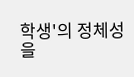학생'의 정체성을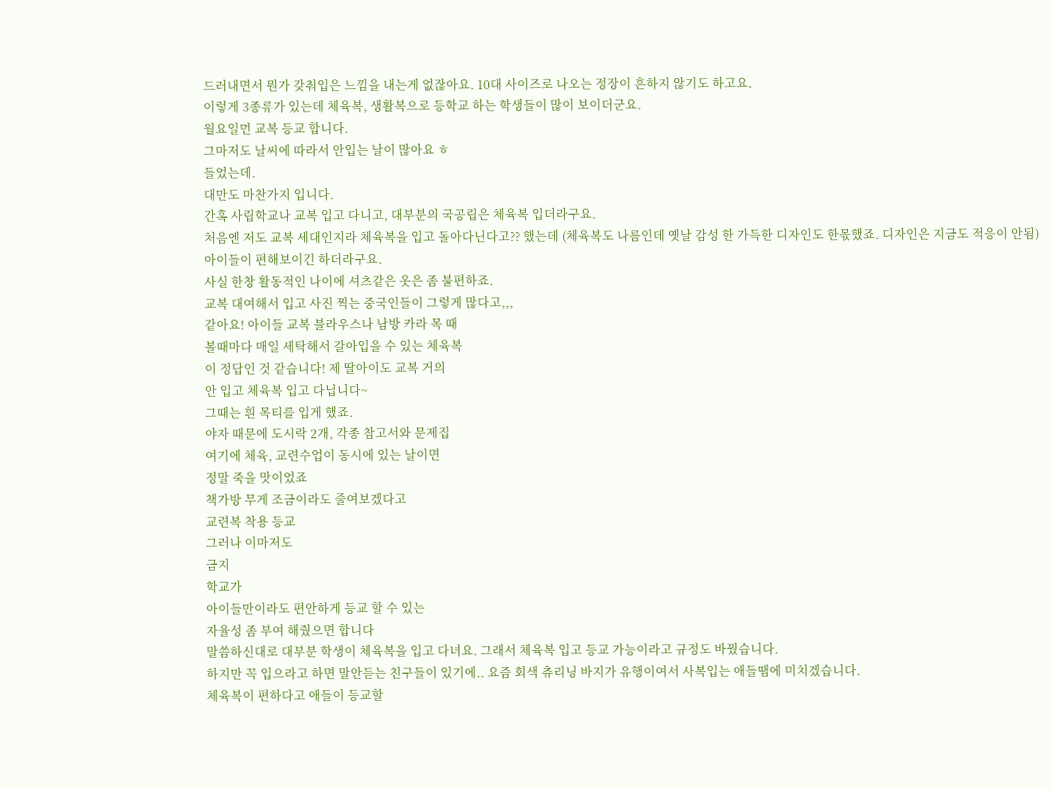드러내면서 뭔가 갖춰입은 느낌을 내는게 없잖아요. 10대 사이즈로 나오는 정장이 흔하지 않기도 하고요.
이렇게 3종류가 있는데 체육복, 생활복으로 등학교 하는 학생들이 많이 보이더군요.
월요일먼 교복 등교 합니다.
그마저도 날씨에 따라서 안입는 날이 많아요 ㅎ
들었는데.
대만도 마찬가지 입니다.
간혹 사립학교나 교복 입고 다니고, 대부분의 국공립은 체육복 입더라구요.
처음엔 저도 교복 세대인지라 체육복을 입고 돌아다닌다고?? 했는데 (체육복도 나름인데 옛날 감성 한 가득한 디자인도 한몫했죠. 디자인은 지금도 적응이 안됨)
아이들이 편해보이긴 하더라구요.
사실 한창 활동적인 나이에 셔츠같은 옷은 좀 불편하죠.
교복 대여해서 입고 사진 찍는 중국인들이 그렇게 많다고,,,
같아요! 아이들 교복 블라우스나 남방 카라 목 때
볼때마다 매일 세탁해서 갈아입을 수 있는 체육복
이 정답인 것 같습니다! 제 딸아이도 교복 거의
안 입고 체육복 입고 다닙니다~
그때는 흰 목티를 입게 했죠.
야자 때문에 도시락 2개, 각종 참고서와 문제집
여기에 체육, 교련수업이 동시에 있는 날이면
정말 죽을 맛이었죠
책가방 무게 조금이라도 줄여보겠다고
교련복 착용 등교
그러나 이마저도
금지
학교가
아이들만이라도 편안하게 등교 할 수 있는
자율성 좀 부여 해줬으면 합니다
말씀하신대로 대부분 학생이 체육복을 입고 다녀요. 그래서 체육복 입고 등교 가능이라고 규정도 바꿨습니다.
하지만 꼭 입으라고 하면 말안듣는 친구들이 있기에.. 요즘 회색 츄리닝 바지가 유행이여서 사복입는 애들땜에 미치겠습니다.
체육복이 편하다고 애들이 등교할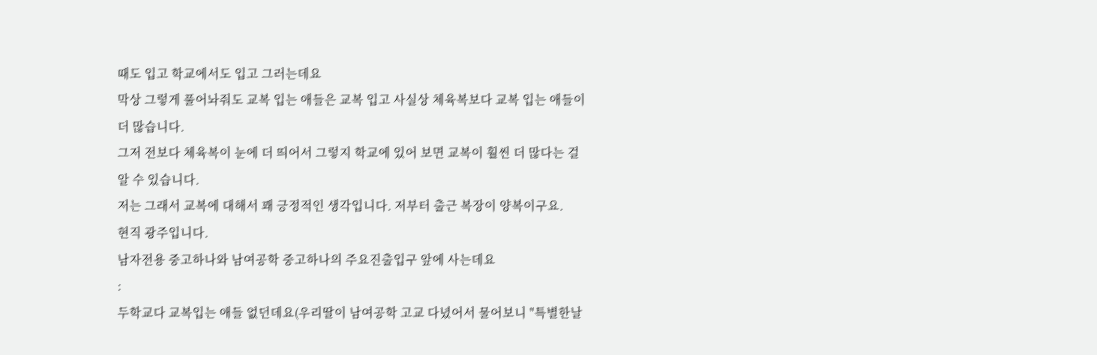때도 입고 학교에서도 입고 그러는데요
막상 그렇게 풀어놔줘도 교복 입는 애들은 교복 입고 사실상 체육복보다 교복 입는 애들이 더 많습니다.
그저 전보다 체육복이 눈에 더 띄어서 그렇지 학교에 있어 보면 교복이 훨씬 더 많다는 걸 알 수 있습니다.
저는 그래서 교복에 대해서 꽤 긍정적인 생각입니다. 저부터 출근 복장이 양복이구요.
현직 광주입니다.
남자전용 중고하나와 남여공학 중고하나의 주요진출입구 앞에 사는데요
:
두학교다 교복입는 애들 없던데요(우리딸이 남여공학 고교 다녔어서 물어보니 "특별한날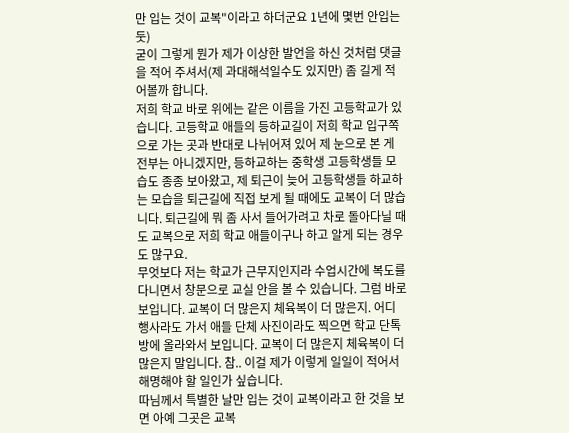만 입는 것이 교복"이라고 하더군요 1년에 몇번 안입는 둣)
굳이 그렇게 뭔가 제가 이상한 발언을 하신 것처럼 댓글을 적어 주셔서(제 과대해석일수도 있지만) 좀 길게 적어볼까 합니다.
저희 학교 바로 위에는 같은 이름을 가진 고등학교가 있습니다. 고등학교 애들의 등하교길이 저희 학교 입구쪽으로 가는 곳과 반대로 나뉘어져 있어 제 눈으로 본 게 전부는 아니겠지만, 등하교하는 중학생 고등학생들 모습도 종종 보아왔고, 제 퇴근이 늦어 고등학생들 하교하는 모습을 퇴근길에 직접 보게 될 때에도 교복이 더 많습니다. 퇴근길에 뭐 좀 사서 들어가려고 차로 돌아다닐 때도 교복으로 저희 학교 애들이구나 하고 알게 되는 경우도 많구요.
무엇보다 저는 학교가 근무지인지라 수업시간에 복도를 다니면서 창문으로 교실 안을 볼 수 있습니다. 그럼 바로 보입니다. 교복이 더 많은지 체육복이 더 많은지. 어디 행사라도 가서 애들 단체 사진이라도 찍으면 학교 단톡방에 올라와서 보입니다. 교복이 더 많은지 체육복이 더 많은지 말입니다. 참.. 이걸 제가 이렇게 일일이 적어서 해명해야 할 일인가 싶습니다.
따님께서 특별한 날만 입는 것이 교복이라고 한 것을 보면 아예 그곳은 교복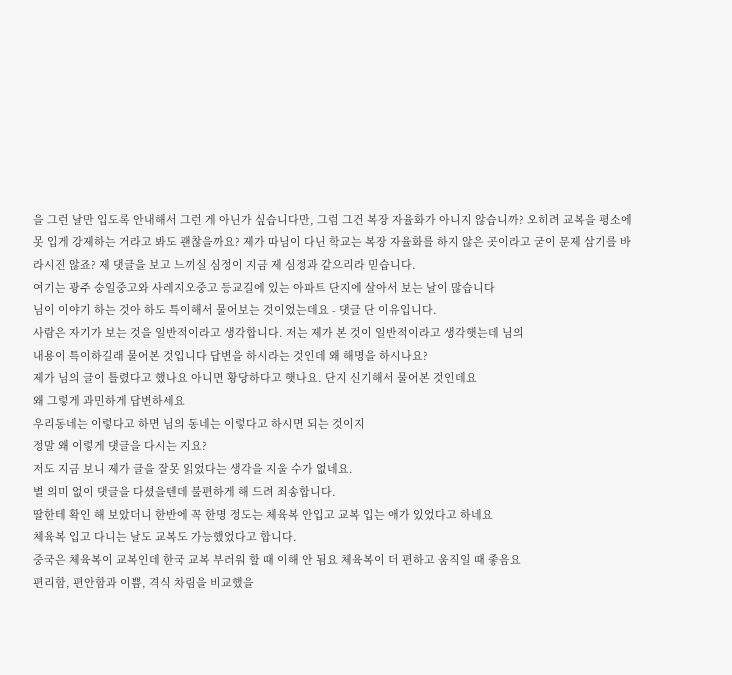을 그런 날만 입도록 안내해서 그런 게 아닌가 싶습니다만, 그럼 그건 복장 자율화가 아니지 않습니까? 오히려 교복을 평소에 못 입게 강제하는 거라고 봐도 괜찮을까요? 제가 따님이 다닌 학교는 복장 자율화를 하지 않은 곳이라고 굳이 문제 삼기를 바라시진 않죠? 제 댓글을 보고 느끼실 심정이 지금 제 심정과 같으리라 믿습니다.
여기는 광주 숭일중고와 사레지오중고 등교길에 있는 아파트 단지에 살아서 보는 날이 많습니다
님이 이야기 하는 것아 하도 특이해서 물어보는 것이었는데요 - 댓글 단 이유입니다.
사람은 자기가 보는 것을 일반적이라고 생각합니다. 저는 제가 본 것이 일반적이라고 생각햇는데 님의
내용이 특이하길래 물어본 것입니다 답변을 하시라는 것인데 왜 해명을 하시나요?
제가 님의 글이 틀렸다고 했나요 아니면 황당하다고 햇나요. 단지 신기해서 물어본 것인데요
왜 그렇게 과민하게 답변하세요
우리동네는 이렇다고 하면 님의 동네는 이렇다고 하시면 되는 것이지
정말 왜 이렇게 댓글을 다시는 지요?
저도 지금 보니 제가 글을 잘못 읽었다는 생각을 지울 수가 없네요.
별 의미 없이 댓글을 다셨을텐데 불편하게 해 드려 죄송합니다.
딸한테 확인 해 보았더니 한반에 꼭 한명 정도는 체육복 안입고 교복 입는 애가 있었다고 하네요
체육복 입고 다니는 날도 교복도 가능했었다고 합니다.
중국은 체육복이 교복인데 한국 교복 부러워 할 때 이해 안 됨요 체육복이 더 편하고 움직일 때 좋음요
편리함, 편안함과 이쁨, 격식 차림을 비교했을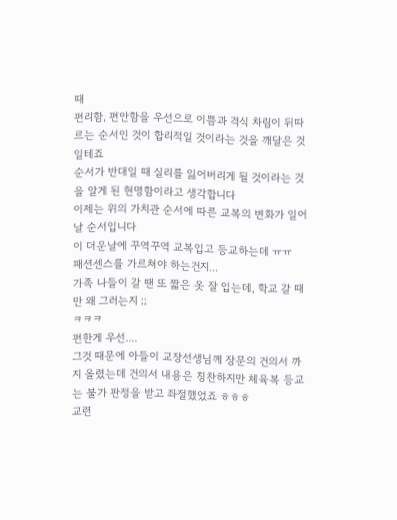때
편리함, 편안함을 우선으로 이쁨과 격식 차림이 뒤따르는 순서인 것이 합리적일 것이라는 것을 깨달은 것일테죠
순서가 반대일 때 실리를 잃어버리게 될 것이라는 것을 알게 된 현명함이라고 생각합니다
이제는 위의 가치관 순서에 따른 교복의 변화가 일어날 순서입니다
이 더운날에 꾸역꾸역 교복입고 등교하는데 ㅠㅠ
패션센스를 가르쳐야 하는건지...
가족 나들이 갈 땐 또 짧은 옷 잘 입는데, 학교 갈 때만 왜 그러는지 ;;
ㅋㅋㅋ
편한게 우선....
그것 때문에 아들이 교장선생님께 장문의 건의서 까지 올렸는데 건의서 내용은 칭찬하지만 체육복 등교는 불가 판정을 받고 좌절했었죠 ㅎㅎㅎ
교련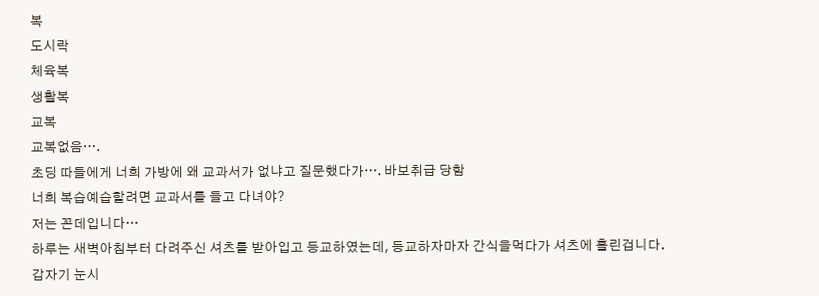복
도시락
체육복
생활복
교복
교복없음….
초딩 따들에게 너희 가방에 왜 교과서가 없냐고 질문했다가…. 바보취급 당함
너희 복습예습할려면 교과서를 들고 다녀야?
저는 꼰데입니다…
하루는 새벽아침부터 다려주신 셔츠를 받아입고 등교하였는데, 등교하자마자 간식을먹다가 셔츠에 흘린겁니다.
갑자기 눈시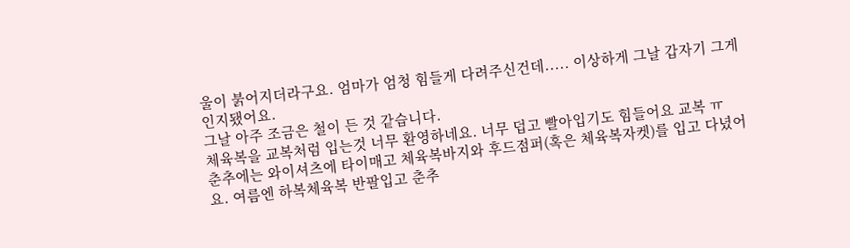울이 붉어지더라구요. 엄마가 엄청 힘들게 다려주신건데..... 이상하게 그날 갑자기 그게 인지됐어요.
그날 아주 조금은 철이 든 것 같습니다.
체육복을 교복처럼 입는것 너무 환영하네요. 너무 덥고 빨아입기도 힘들어요 교복 ㅠ
춘추에는 와이셔츠에 타이매고 체육복바지와 후드점퍼(혹은 체육복자켓)를 입고 다녔어요. 여름엔 하복체육복 반팔입고 춘추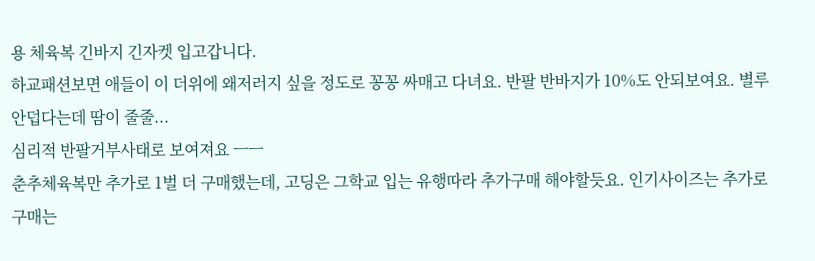용 체육복 긴바지 긴자켓 입고갑니다.
하교패션보면 애들이 이 더위에 왜저러지 싶을 정도로 꽁꽁 싸매고 다녀요. 반팔 반바지가 10%도 안되보여요. 별루 안덥다는데 땀이 줄줄...
심리적 반팔거부사태로 보여져요 ㅡㅡ
춘추체육복만 추가로 1벌 더 구매했는데, 고딩은 그학교 입는 유행따라 추가구매 해야할듯요. 인기사이즈는 추가로 구매는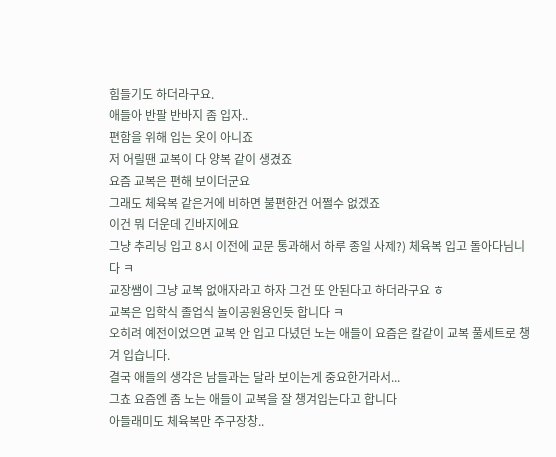힘들기도 하더라구요.
애들아 반팔 반바지 좀 입자..
편함을 위해 입는 옷이 아니죠
저 어릴땐 교복이 다 양복 같이 생겼죠
요즘 교복은 편해 보이더군요
그래도 체육복 같은거에 비하면 불편한건 어쩔수 없겠죠
이건 뭐 더운데 긴바지에요
그냥 추리닝 입고 8시 이전에 교문 통과해서 하루 종일 사제?) 체육복 입고 돌아다님니다 ㅋ
교장쌤이 그냥 교복 없애자라고 하자 그건 또 안된다고 하더라구요 ㅎ
교복은 입학식 졸업식 놀이공원용인듯 합니다 ㅋ
오히려 예전이었으면 교복 안 입고 다녔던 노는 애들이 요즘은 칼같이 교복 풀세트로 챙겨 입습니다.
결국 애들의 생각은 남들과는 달라 보이는게 중요한거라서...
그쵸 요즘엔 좀 노는 애들이 교복을 잘 챙겨입는다고 합니다
아들래미도 체육복만 주구장창..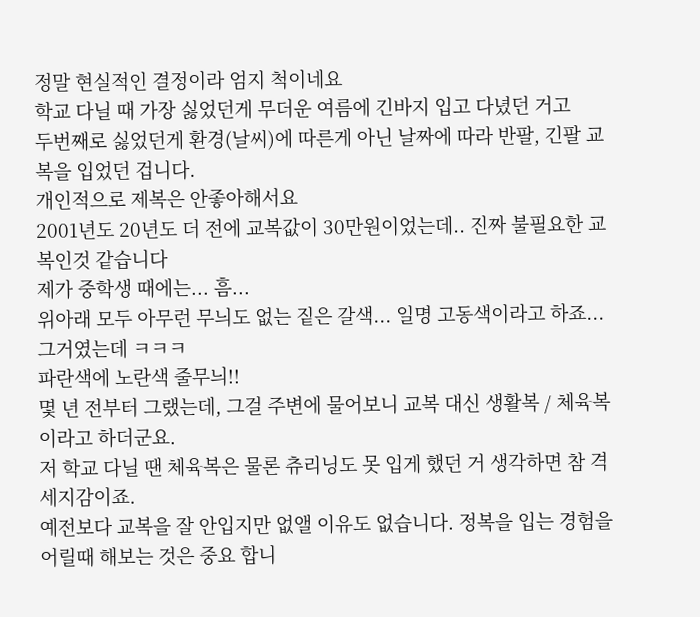정말 현실적인 결정이라 엄지 척이네요
학교 다닐 때 가장 싫었던게 무더운 여름에 긴바지 입고 다녔던 거고
두번째로 싫었던게 환경(날씨)에 따른게 아닌 날짜에 따라 반팔, 긴팔 교복을 입었던 겁니다.
개인적으로 제복은 안좋아해서요
2001년도 20년도 더 전에 교복값이 30만원이었는데.. 진짜 불필요한 교복인것 같습니다
제가 중학생 때에는... 흠...
위아래 모두 아무런 무늬도 없는 짙은 갈색... 일명 고동색이라고 하죠...
그거였는데 ㅋㅋㅋ
파란색에 노란색 줄무늬!!
몇 년 전부터 그랬는데, 그걸 주변에 물어보니 교복 대신 생활복 / 체육복이라고 하더군요.
저 학교 다닐 땐 체육복은 물론 츄리닝도 못 입게 했던 거 생각하면 참 격세지감이죠.
예전보다 교복을 잘 안입지만 없앨 이유도 없습니다. 정복을 입는 경험을 어릴때 해보는 것은 중요 합니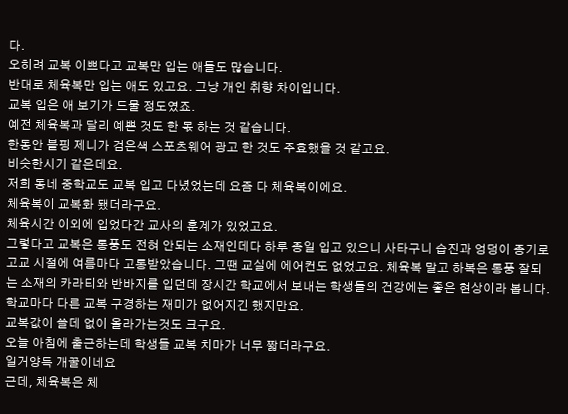다.
오히려 교복 이쁘다고 교복만 입는 애들도 많습니다.
반대로 체육복만 입는 애도 있고요. 그냥 개인 취향 차이입니다.
교복 입은 애 보기가 드물 정도였죠.
예전 체육복과 달리 예쁜 것도 한 몫 하는 것 같습니다.
한동안 블핑 제니가 검은색 스포츠웨어 광고 한 것도 주효했을 것 같고요.
비슷한시기 같은데요.
저희 동네 중학교도 교복 입고 다녔었는데 요즘 다 체육복이에요.
체육복이 교복화 됐더라구요.
체육시간 이외에 입었다간 교사의 훈계가 있었고요.
그렇다고 교복은 통풍도 전혀 안되는 소재인데다 하루 종일 입고 있으니 사타구니 습진과 엉덩이 종기로 고교 시절에 여름마다 고통받았습니다. 그땐 교실에 에어컨도 없었고요. 체육복 말고 하복은 통풍 잘되는 소재의 카라티와 반바지를 입던데 장시간 학교에서 보내는 학생들의 건강에는 좋은 현상이라 봅니다. 학교마다 다른 교복 구경하는 재미가 없어지긴 했지만요.
교복값이 쓸데 없이 올라가는것도 크구요.
오늘 아침에 출근하는데 학생들 교복 치마가 너무 짧더라구요.
일거양득 개꿀이네요
근데, 체육복은 체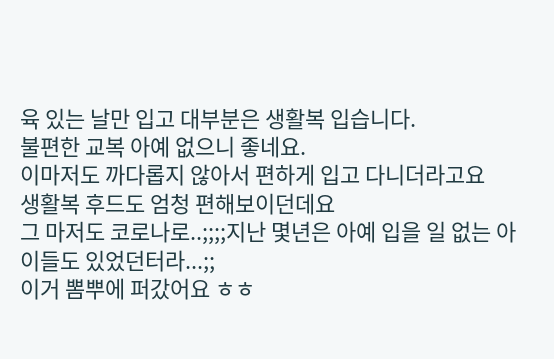육 있는 날만 입고 대부분은 생활복 입습니다.
불편한 교복 아예 없으니 좋네요.
이마저도 까다롭지 않아서 편하게 입고 다니더라고요
생활복 후드도 엄청 편해보이던데요
그 마저도 코로나로..;;;;지난 몇년은 아예 입을 일 없는 아이들도 있었던터라...;;
이거 뽐뿌에 퍼갔어요 ㅎㅎ